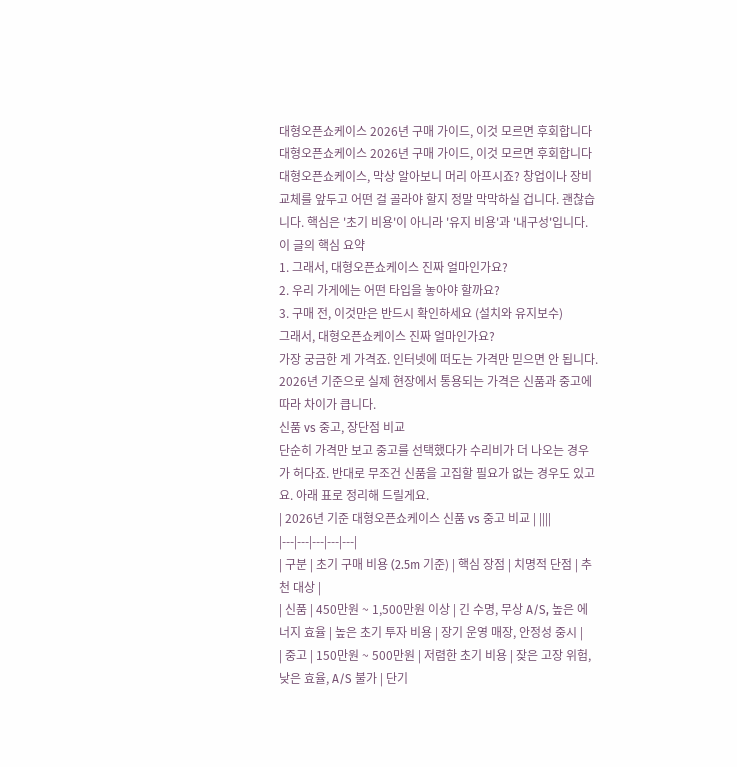대형오픈쇼케이스 2026년 구매 가이드, 이것 모르면 후회합니다
대형오픈쇼케이스 2026년 구매 가이드, 이것 모르면 후회합니다
대형오픈쇼케이스, 막상 알아보니 머리 아프시죠? 창업이나 장비 교체를 앞두고 어떤 걸 골라야 할지 정말 막막하실 겁니다. 괜찮습니다. 핵심은 '초기 비용'이 아니라 '유지 비용'과 '내구성'입니다.
이 글의 핵심 요약
1. 그래서, 대형오픈쇼케이스 진짜 얼마인가요?
2. 우리 가게에는 어떤 타입을 놓아야 할까요?
3. 구매 전, 이것만은 반드시 확인하세요 (설치와 유지보수)
그래서, 대형오픈쇼케이스 진짜 얼마인가요?
가장 궁금한 게 가격죠. 인터넷에 떠도는 가격만 믿으면 안 됩니다. 2026년 기준으로 실제 현장에서 통용되는 가격은 신품과 중고에 따라 차이가 큽니다.
신품 vs 중고, 장단점 비교
단순히 가격만 보고 중고를 선택했다가 수리비가 더 나오는 경우가 허다죠. 반대로 무조건 신품을 고집할 필요가 없는 경우도 있고요. 아래 표로 정리해 드릴게요.
| 2026년 기준 대형오픈쇼케이스 신품 vs 중고 비교 | ||||
|---|---|---|---|---|
| 구분 | 초기 구매 비용 (2.5m 기준) | 핵심 장점 | 치명적 단점 | 추천 대상 |
| 신품 | 450만원 ~ 1,500만원 이상 | 긴 수명, 무상 A/S, 높은 에너지 효율 | 높은 초기 투자 비용 | 장기 운영 매장, 안정성 중시 |
| 중고 | 150만원 ~ 500만원 | 저렴한 초기 비용 | 잦은 고장 위험, 낮은 효율, A/S 불가 | 단기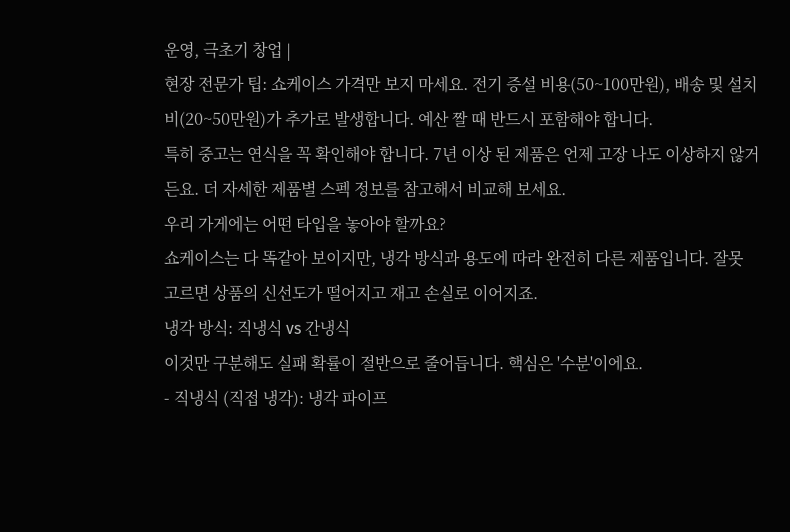운영, 극초기 창업 |
현장 전문가 팁: 쇼케이스 가격만 보지 마세요. 전기 증설 비용(50~100만원), 배송 및 설치비(20~50만원)가 추가로 발생합니다. 예산 짤 때 반드시 포함해야 합니다.
특히 중고는 연식을 꼭 확인해야 합니다. 7년 이상 된 제품은 언제 고장 나도 이상하지 않거든요. 더 자세한 제품별 스펙 정보를 참고해서 비교해 보세요.
우리 가게에는 어떤 타입을 놓아야 할까요?
쇼케이스는 다 똑같아 보이지만, 냉각 방식과 용도에 따라 완전히 다른 제품입니다. 잘못 고르면 상품의 신선도가 떨어지고 재고 손실로 이어지죠.
냉각 방식: 직냉식 vs 간냉식
이것만 구분해도 실패 확률이 절반으로 줄어듭니다. 핵심은 '수분'이에요.
- 직냉식 (직접 냉각): 냉각 파이프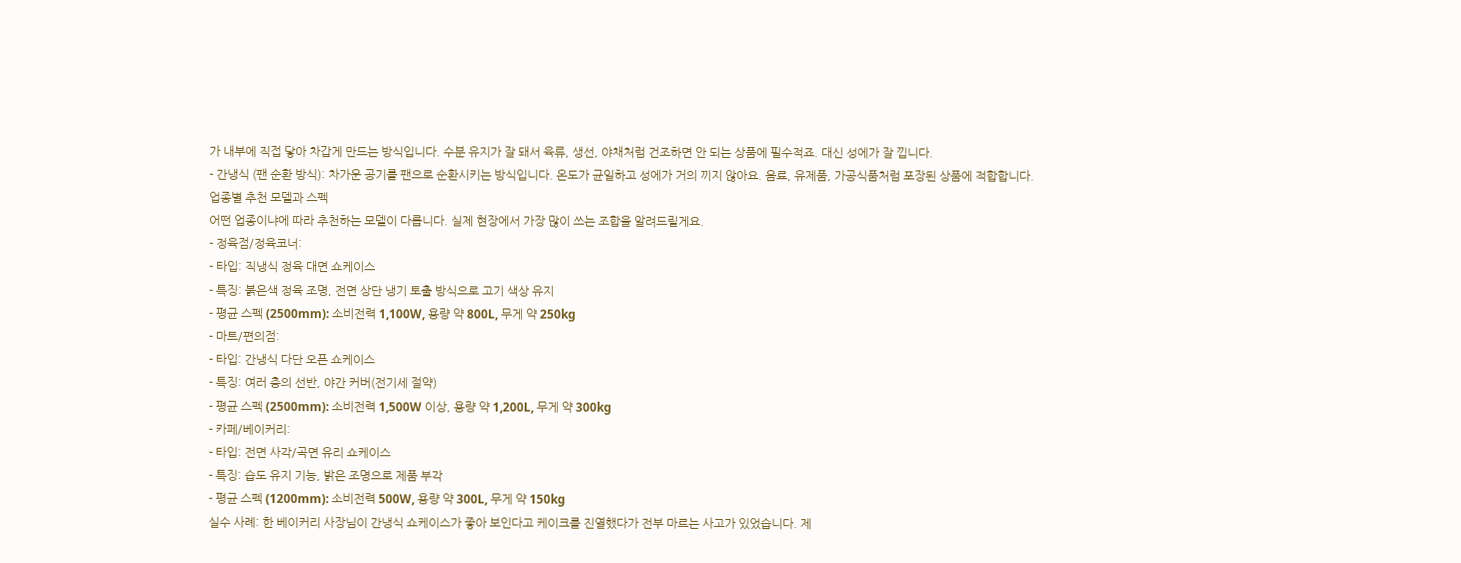가 내부에 직접 닿아 차갑게 만드는 방식입니다. 수분 유지가 잘 돼서 육류, 생선, 야채처럼 건조하면 안 되는 상품에 필수적죠. 대신 성에가 잘 낍니다.
- 간냉식 (팬 순환 방식): 차가운 공기를 팬으로 순환시키는 방식입니다. 온도가 균일하고 성에가 거의 끼지 않아요. 음료, 유제품, 가공식품처럼 포장된 상품에 적합합니다.
업종별 추천 모델과 스펙
어떤 업종이냐에 따라 추천하는 모델이 다릅니다. 실제 현장에서 가장 많이 쓰는 조합을 알려드릴게요.
- 정육점/정육코너:
- 타입: 직냉식 정육 대면 쇼케이스
- 특징: 붉은색 정육 조명, 전면 상단 냉기 토출 방식으로 고기 색상 유지
- 평균 스펙 (2500mm): 소비전력 1,100W, 용량 약 800L, 무게 약 250kg
- 마트/편의점:
- 타입: 간냉식 다단 오픈 쇼케이스
- 특징: 여러 층의 선반, 야간 커버(전기세 절약)
- 평균 스펙 (2500mm): 소비전력 1,500W 이상, 용량 약 1,200L, 무게 약 300kg
- 카페/베이커리:
- 타입: 전면 사각/곡면 유리 쇼케이스
- 특징: 습도 유지 기능, 밝은 조명으로 제품 부각
- 평균 스펙 (1200mm): 소비전력 500W, 용량 약 300L, 무게 약 150kg
실수 사례: 한 베이커리 사장님이 간냉식 쇼케이스가 좋아 보인다고 케이크를 진열했다가 전부 마르는 사고가 있었습니다. 제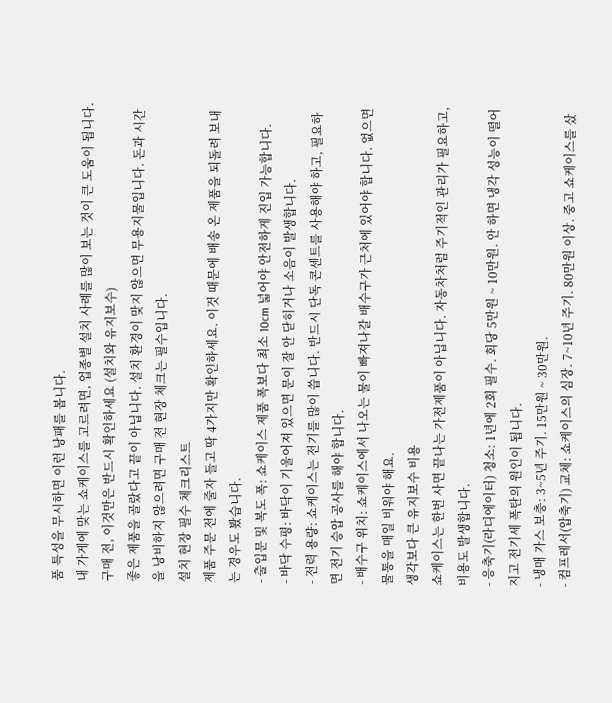품 특성을 무시하면 이런 낭패를 봅니다.
내 가게에 맞는 쇼케이스를 고르려면, 업종별 설치 사례를 많이 보는 것이 큰 도움이 됩니다.
구매 전, 이것만은 반드시 확인하세요 (설치와 유지보수)
좋은 제품을 골랐다고 끝이 아닙니다. 설치 환경이 맞지 않으면 무용지물입니다. 돈과 시간을 낭비하지 않으려면 구매 전 현장 체크는 필수입니다.
설치 현장 필수 체크리스트
제품 주문 전에 줄자 들고 딱 4가지만 확인하세요. 이것 때문에 배송 온 제품을 되돌려 보내는 경우도 봤습니다.
- 출입문 및 복도 폭: 쇼케이스 제품 폭보다 최소 10cm 넓어야 안전하게 진입 가능합니다.
- 바닥 수평: 바닥이 기울어져 있으면 문이 잘 안 닫히거나 소음이 발생합니다.
- 전력 용량: 쇼케이스는 전기를 많이 씁니다. 반드시 단독 콘센트를 사용해야 하고, 필요하면 전기 승압 공사를 해야 합니다.
- 배수구 위치: 쇼케이스에서 나오는 물이 빠져나갈 배수구가 근처에 있어야 합니다. 없으면 물통을 매일 비워야 해요.
생각보다 큰 유지보수 비용
쇼케이스는 한번 사면 끝나는 가전제품이 아닙니다. 자동차처럼 주기적인 관리가 필요하고, 비용도 발생합니다.
- 응축기(라디에이터) 청소: 1년에 2회 필수. 회당 5만원 ~ 10만원. 안 하면 냉각 성능이 떨어지고 전기세 폭탄의 원인이 됩니다.
- 냉매 가스 보충: 3~5년 주기. 15만원 ~ 30만원.
- 컴프레서(압축기) 교체: 쇼케이스의 심장. 7~10년 주기. 80만원 이상. 중고 쇼케이스를 샀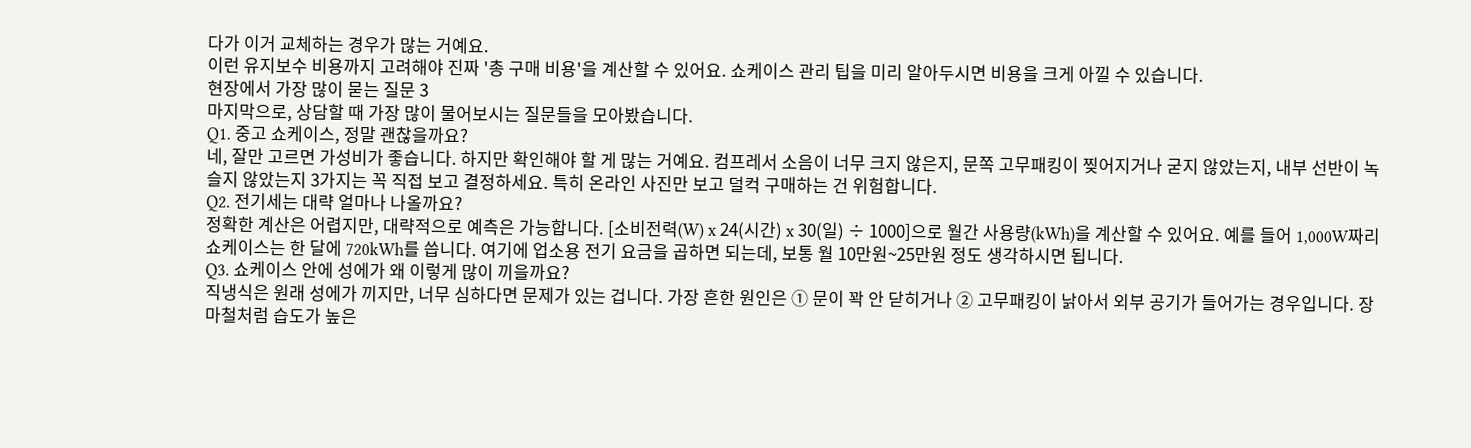다가 이거 교체하는 경우가 많는 거예요.
이런 유지보수 비용까지 고려해야 진짜 '총 구매 비용'을 계산할 수 있어요. 쇼케이스 관리 팁을 미리 알아두시면 비용을 크게 아낄 수 있습니다.
현장에서 가장 많이 묻는 질문 3
마지막으로, 상담할 때 가장 많이 물어보시는 질문들을 모아봤습니다.
Q1. 중고 쇼케이스, 정말 괜찮을까요?
네, 잘만 고르면 가성비가 좋습니다. 하지만 확인해야 할 게 많는 거예요. 컴프레서 소음이 너무 크지 않은지, 문쪽 고무패킹이 찢어지거나 굳지 않았는지, 내부 선반이 녹슬지 않았는지 3가지는 꼭 직접 보고 결정하세요. 특히 온라인 사진만 보고 덜컥 구매하는 건 위험합니다.
Q2. 전기세는 대략 얼마나 나올까요?
정확한 계산은 어렵지만, 대략적으로 예측은 가능합니다. [소비전력(W) x 24(시간) x 30(일) ÷ 1000]으로 월간 사용량(kWh)을 계산할 수 있어요. 예를 들어 1,000W짜리 쇼케이스는 한 달에 720kWh를 씁니다. 여기에 업소용 전기 요금을 곱하면 되는데, 보통 월 10만원~25만원 정도 생각하시면 됩니다.
Q3. 쇼케이스 안에 성에가 왜 이렇게 많이 끼을까요?
직냉식은 원래 성에가 끼지만, 너무 심하다면 문제가 있는 겁니다. 가장 흔한 원인은 ① 문이 꽉 안 닫히거나 ② 고무패킹이 낡아서 외부 공기가 들어가는 경우입니다. 장마철처럼 습도가 높은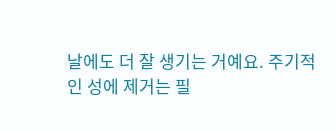날에도 더 잘 생기는 거예요. 주기적인 성에 제거는 필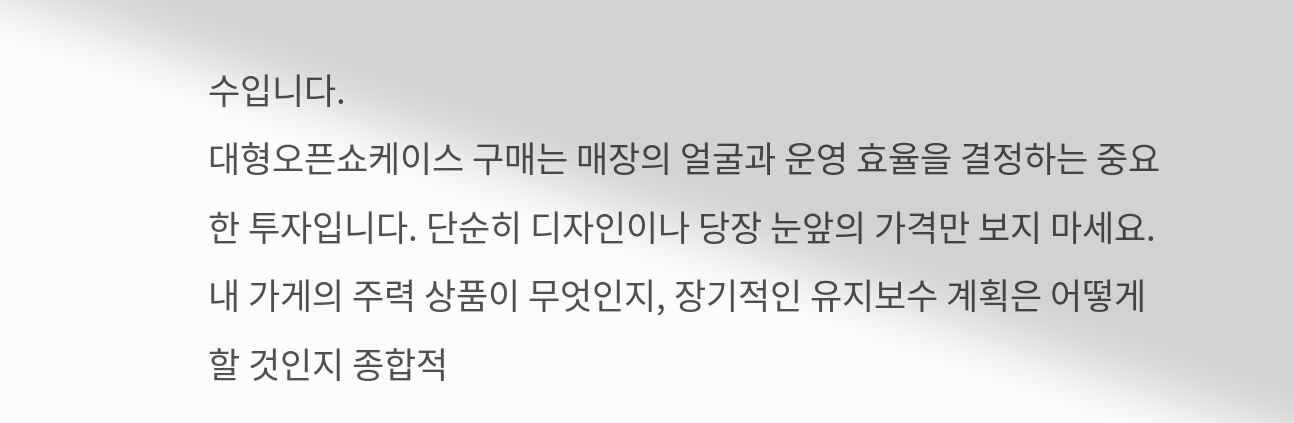수입니다.
대형오픈쇼케이스 구매는 매장의 얼굴과 운영 효율을 결정하는 중요한 투자입니다. 단순히 디자인이나 당장 눈앞의 가격만 보지 마세요. 내 가게의 주력 상품이 무엇인지, 장기적인 유지보수 계획은 어떻게 할 것인지 종합적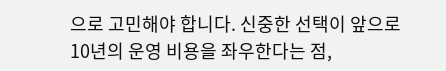으로 고민해야 합니다. 신중한 선택이 앞으로 10년의 운영 비용을 좌우한다는 점,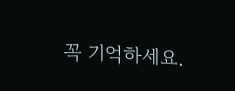꼭 기억하세요.